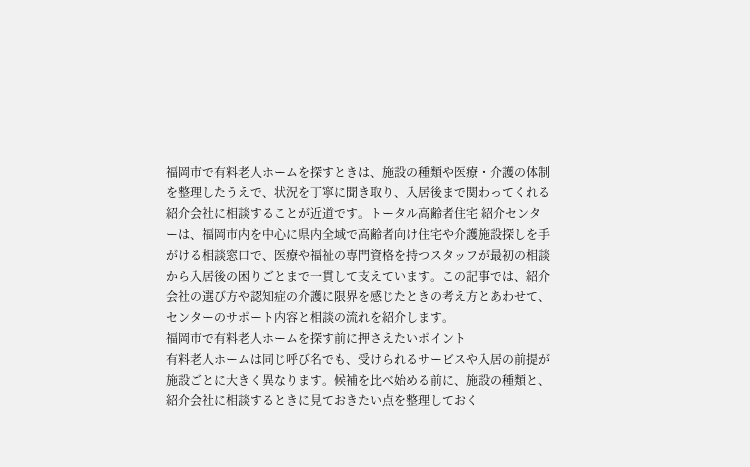福岡市で有料老人ホームを探すときは、施設の種類や医療・介護の体制を整理したうえで、状況を丁寧に聞き取り、入居後まで関わってくれる紹介会社に相談することが近道です。トータル高齢者住宅 紹介センターは、福岡市内を中心に県内全域で高齢者向け住宅や介護施設探しを手がける相談窓口で、医療や福祉の専門資格を持つスタッフが最初の相談から入居後の困りごとまで一貫して支えています。この記事では、紹介会社の選び方や認知症の介護に限界を感じたときの考え方とあわせて、センターのサポート内容と相談の流れを紹介します。
福岡市で有料老人ホームを探す前に押さえたいポイント
有料老人ホームは同じ呼び名でも、受けられるサービスや入居の前提が施設ごとに大きく異なります。候補を比べ始める前に、施設の種類と、紹介会社に相談するときに見ておきたい点を整理しておく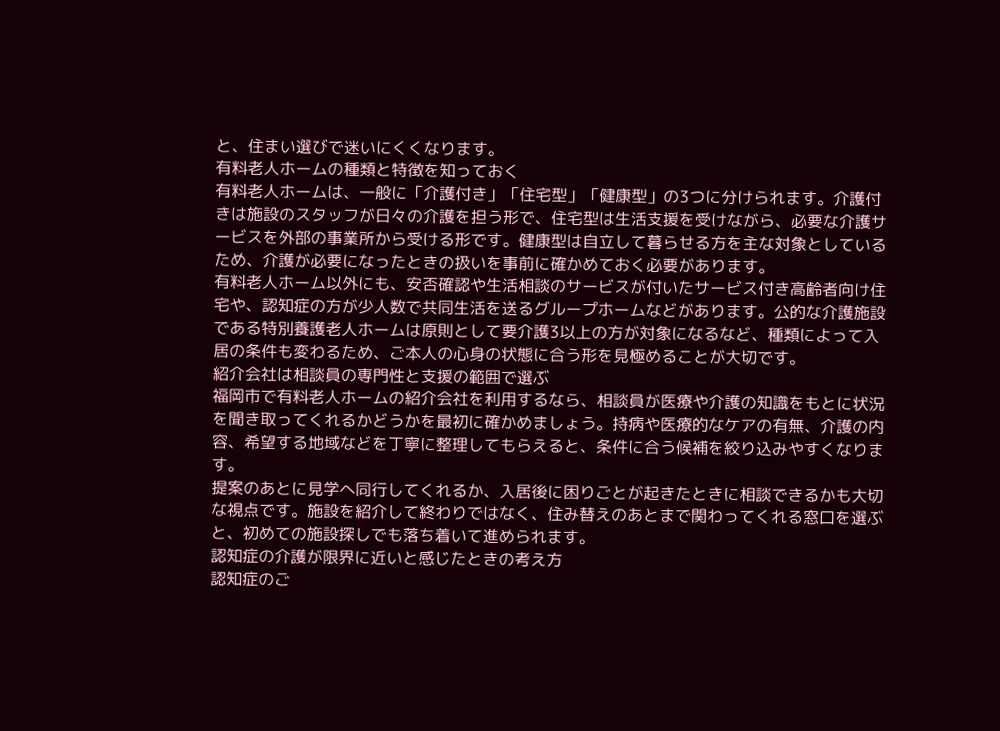と、住まい選びで迷いにくくなります。
有料老人ホームの種類と特徴を知っておく
有料老人ホームは、一般に「介護付き」「住宅型」「健康型」の3つに分けられます。介護付きは施設のスタッフが日々の介護を担う形で、住宅型は生活支援を受けながら、必要な介護サービスを外部の事業所から受ける形です。健康型は自立して暮らせる方を主な対象としているため、介護が必要になったときの扱いを事前に確かめておく必要があります。
有料老人ホーム以外にも、安否確認や生活相談のサービスが付いたサービス付き高齢者向け住宅や、認知症の方が少人数で共同生活を送るグループホームなどがあります。公的な介護施設である特別養護老人ホームは原則として要介護3以上の方が対象になるなど、種類によって入居の条件も変わるため、ご本人の心身の状態に合う形を見極めることが大切です。
紹介会社は相談員の専門性と支援の範囲で選ぶ
福岡市で有料老人ホームの紹介会社を利用するなら、相談員が医療や介護の知識をもとに状況を聞き取ってくれるかどうかを最初に確かめましょう。持病や医療的なケアの有無、介護の内容、希望する地域などを丁寧に整理してもらえると、条件に合う候補を絞り込みやすくなります。
提案のあとに見学へ同行してくれるか、入居後に困りごとが起きたときに相談できるかも大切な視点です。施設を紹介して終わりではなく、住み替えのあとまで関わってくれる窓口を選ぶと、初めての施設探しでも落ち着いて進められます。
認知症の介護が限界に近いと感じたときの考え方
認知症のご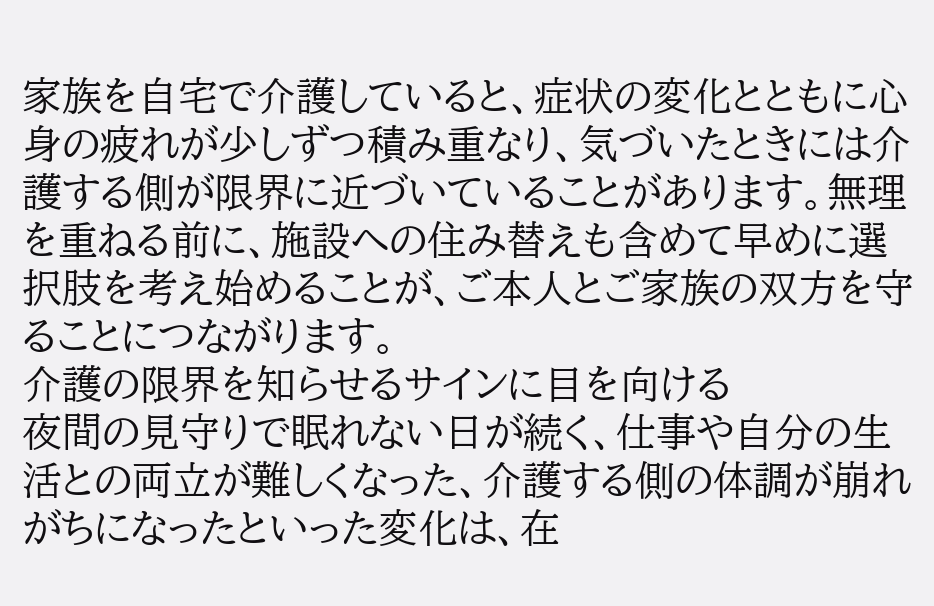家族を自宅で介護していると、症状の変化とともに心身の疲れが少しずつ積み重なり、気づいたときには介護する側が限界に近づいていることがあります。無理を重ねる前に、施設への住み替えも含めて早めに選択肢を考え始めることが、ご本人とご家族の双方を守ることにつながります。
介護の限界を知らせるサインに目を向ける
夜間の見守りで眠れない日が続く、仕事や自分の生活との両立が難しくなった、介護する側の体調が崩れがちになったといった変化は、在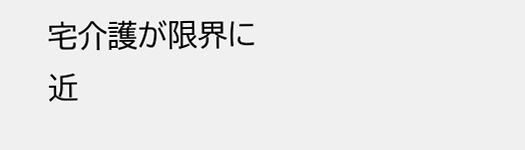宅介護が限界に近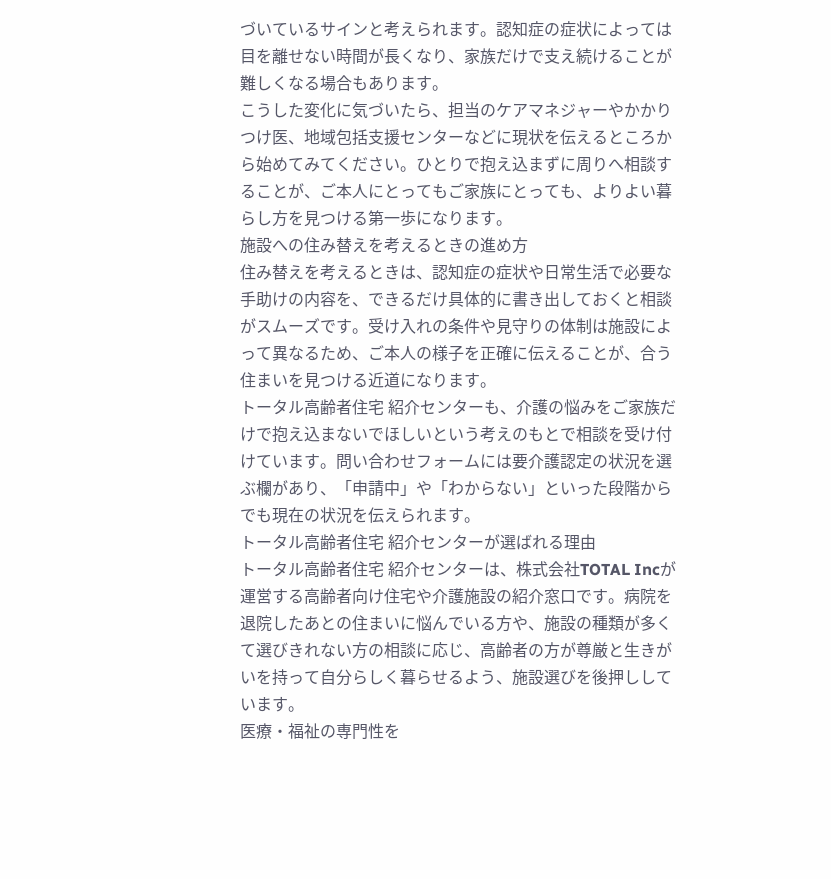づいているサインと考えられます。認知症の症状によっては目を離せない時間が長くなり、家族だけで支え続けることが難しくなる場合もあります。
こうした変化に気づいたら、担当のケアマネジャーやかかりつけ医、地域包括支援センターなどに現状を伝えるところから始めてみてください。ひとりで抱え込まずに周りへ相談することが、ご本人にとってもご家族にとっても、よりよい暮らし方を見つける第一歩になります。
施設への住み替えを考えるときの進め方
住み替えを考えるときは、認知症の症状や日常生活で必要な手助けの内容を、できるだけ具体的に書き出しておくと相談がスムーズです。受け入れの条件や見守りの体制は施設によって異なるため、ご本人の様子を正確に伝えることが、合う住まいを見つける近道になります。
トータル高齢者住宅 紹介センターも、介護の悩みをご家族だけで抱え込まないでほしいという考えのもとで相談を受け付けています。問い合わせフォームには要介護認定の状況を選ぶ欄があり、「申請中」や「わからない」といった段階からでも現在の状況を伝えられます。
トータル高齢者住宅 紹介センターが選ばれる理由
トータル高齢者住宅 紹介センターは、株式会社TOTAL Incが運営する高齢者向け住宅や介護施設の紹介窓口です。病院を退院したあとの住まいに悩んでいる方や、施設の種類が多くて選びきれない方の相談に応じ、高齢者の方が尊厳と生きがいを持って自分らしく暮らせるよう、施設選びを後押ししています。
医療・福祉の専門性を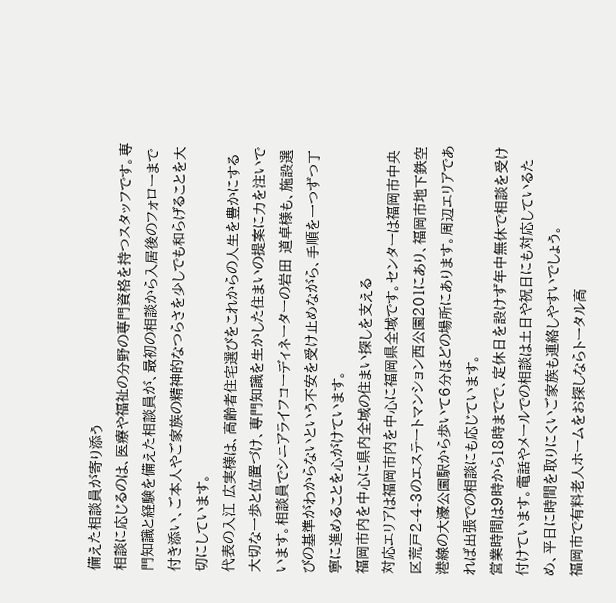備えた相談員が寄り添う
相談に応じるのは、医療や福祉の分野の専門資格を持つスタッフです。専門知識と経験を備えた相談員が、最初の相談から入居後のフォローまで付き添い、ご本人やご家族の精神的なつらさを少しでも和らげることを大切にしています。
代表の入江 広実様は、高齢者住宅選びをこれからの人生を豊かにする大切な一歩と位置づけ、専門知識を生かした住まいの提案に力を注いでいます。相談員でシニアライフコーディネーターの岩田 道卓様も、施設選びの基準がわからないという不安を受け止めながら、手順を一つずつ丁寧に進めることを心がけています。
福岡市内を中心に県内全域の住まい探しを支える
対応エリアは福岡市内を中心に福岡県全域です。センターは福岡市中央区荒戸2-4-3のエステートマンション西公園201にあり、福岡市地下鉄空港線の大濠公園駅から歩いて6分ほどの場所にあります。周辺エリアであれば出張での相談にも応じています。
営業時間は9時から18時までで、定休日を設けず年中無休で相談を受け付けています。電話やメールでの相談は土日や祝日にも対応しているため、平日に時間を取りにくいご家族も連絡しやすいでしょう。
福岡市で有料老人ホームをお探しならトータル高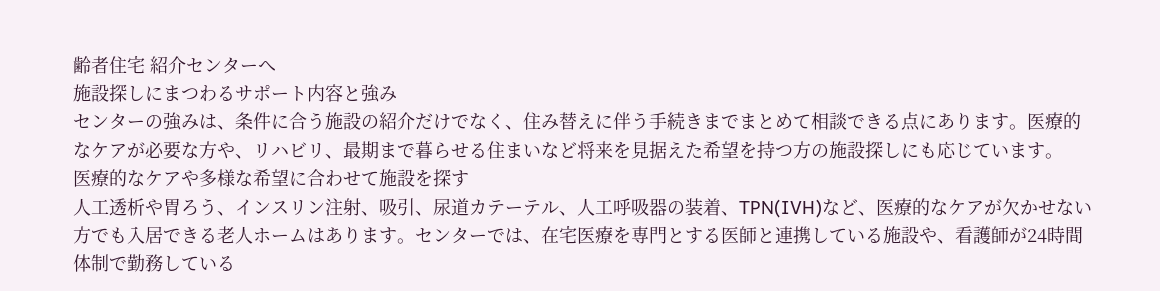齢者住宅 紹介センターへ
施設探しにまつわるサポート内容と強み
センターの強みは、条件に合う施設の紹介だけでなく、住み替えに伴う手続きまでまとめて相談できる点にあります。医療的なケアが必要な方や、リハビリ、最期まで暮らせる住まいなど将来を見据えた希望を持つ方の施設探しにも応じています。
医療的なケアや多様な希望に合わせて施設を探す
人工透析や胃ろう、インスリン注射、吸引、尿道カテーテル、人工呼吸器の装着、TPN(IVH)など、医療的なケアが欠かせない方でも入居できる老人ホームはあります。センターでは、在宅医療を専門とする医師と連携している施設や、看護師が24時間体制で勤務している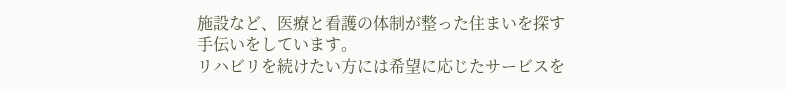施設など、医療と看護の体制が整った住まいを探す手伝いをしています。
リハビリを続けたい方には希望に応じたサービスを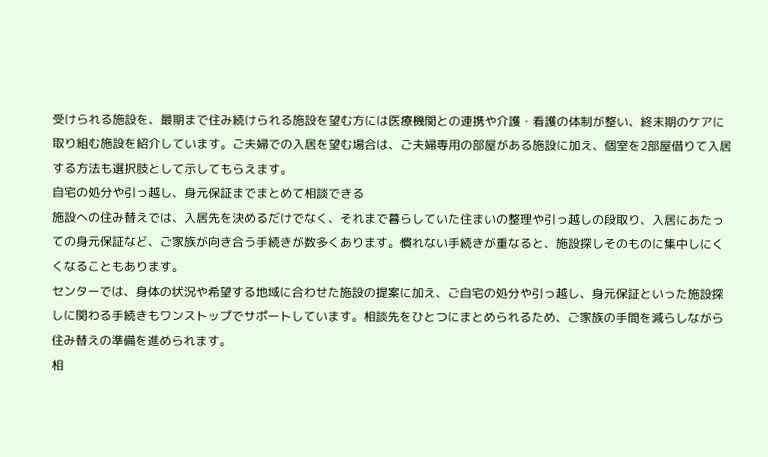受けられる施設を、最期まで住み続けられる施設を望む方には医療機関との連携や介護・看護の体制が整い、終末期のケアに取り組む施設を紹介しています。ご夫婦での入居を望む場合は、ご夫婦専用の部屋がある施設に加え、個室を2部屋借りて入居する方法も選択肢として示してもらえます。
自宅の処分や引っ越し、身元保証までまとめて相談できる
施設への住み替えでは、入居先を決めるだけでなく、それまで暮らしていた住まいの整理や引っ越しの段取り、入居にあたっての身元保証など、ご家族が向き合う手続きが数多くあります。慣れない手続きが重なると、施設探しそのものに集中しにくくなることもあります。
センターでは、身体の状況や希望する地域に合わせた施設の提案に加え、ご自宅の処分や引っ越し、身元保証といった施設探しに関わる手続きもワンストップでサポートしています。相談先をひとつにまとめられるため、ご家族の手間を減らしながら住み替えの準備を進められます。
相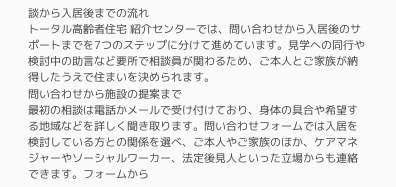談から入居後までの流れ
トータル高齢者住宅 紹介センターでは、問い合わせから入居後のサポートまでを7つのステップに分けて進めています。見学への同行や検討中の助言など要所で相談員が関わるため、ご本人とご家族が納得したうえで住まいを決められます。
問い合わせから施設の提案まで
最初の相談は電話かメールで受け付けており、身体の具合や希望する地域などを詳しく聞き取ります。問い合わせフォームでは入居を検討している方との関係を選べ、ご本人やご家族のほか、ケアマネジャーやソーシャルワーカー、法定後見人といった立場からも連絡できます。フォームから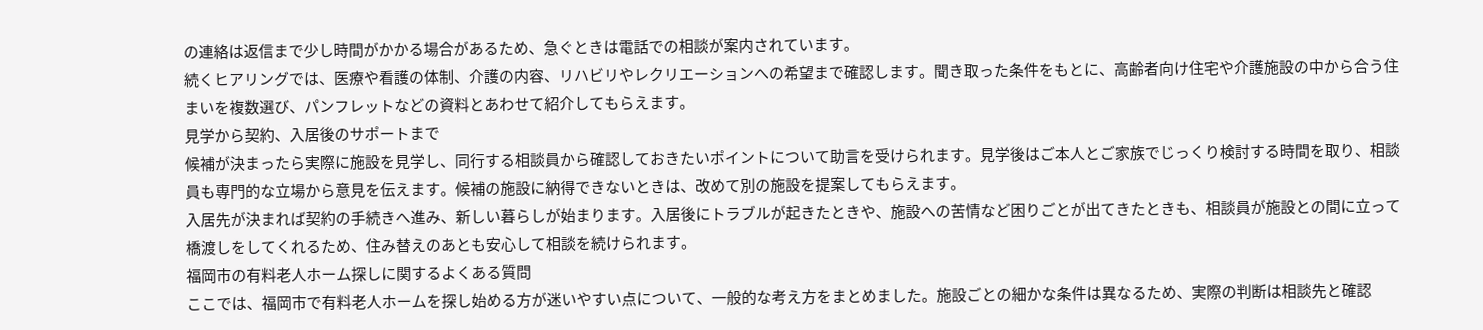の連絡は返信まで少し時間がかかる場合があるため、急ぐときは電話での相談が案内されています。
続くヒアリングでは、医療や看護の体制、介護の内容、リハビリやレクリエーションへの希望まで確認します。聞き取った条件をもとに、高齢者向け住宅や介護施設の中から合う住まいを複数選び、パンフレットなどの資料とあわせて紹介してもらえます。
見学から契約、入居後のサポートまで
候補が決まったら実際に施設を見学し、同行する相談員から確認しておきたいポイントについて助言を受けられます。見学後はご本人とご家族でじっくり検討する時間を取り、相談員も専門的な立場から意見を伝えます。候補の施設に納得できないときは、改めて別の施設を提案してもらえます。
入居先が決まれば契約の手続きへ進み、新しい暮らしが始まります。入居後にトラブルが起きたときや、施設への苦情など困りごとが出てきたときも、相談員が施設との間に立って橋渡しをしてくれるため、住み替えのあとも安心して相談を続けられます。
福岡市の有料老人ホーム探しに関するよくある質問
ここでは、福岡市で有料老人ホームを探し始める方が迷いやすい点について、一般的な考え方をまとめました。施設ごとの細かな条件は異なるため、実際の判断は相談先と確認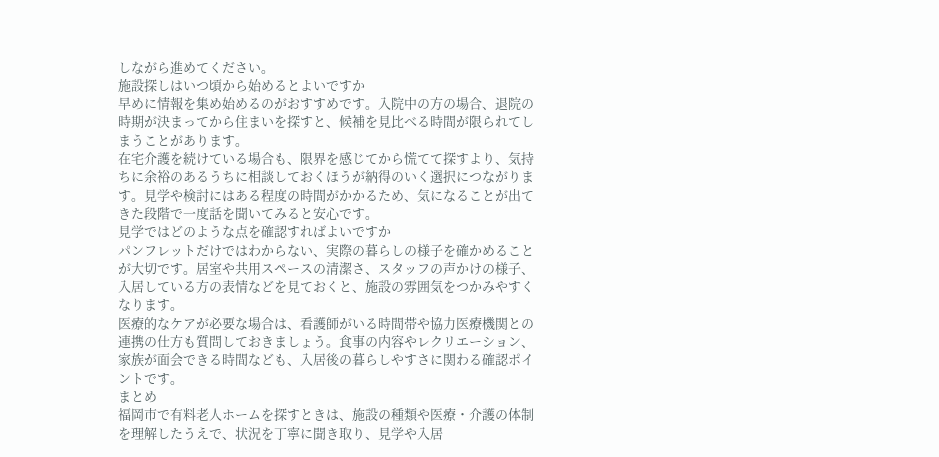しながら進めてください。
施設探しはいつ頃から始めるとよいですか
早めに情報を集め始めるのがおすすめです。入院中の方の場合、退院の時期が決まってから住まいを探すと、候補を見比べる時間が限られてしまうことがあります。
在宅介護を続けている場合も、限界を感じてから慌てて探すより、気持ちに余裕のあるうちに相談しておくほうが納得のいく選択につながります。見学や検討にはある程度の時間がかかるため、気になることが出てきた段階で一度話を聞いてみると安心です。
見学ではどのような点を確認すればよいですか
パンフレットだけではわからない、実際の暮らしの様子を確かめることが大切です。居室や共用スペースの清潔さ、スタッフの声かけの様子、入居している方の表情などを見ておくと、施設の雰囲気をつかみやすくなります。
医療的なケアが必要な場合は、看護師がいる時間帯や協力医療機関との連携の仕方も質問しておきましょう。食事の内容やレクリエーション、家族が面会できる時間なども、入居後の暮らしやすさに関わる確認ポイントです。
まとめ
福岡市で有料老人ホームを探すときは、施設の種類や医療・介護の体制を理解したうえで、状況を丁寧に聞き取り、見学や入居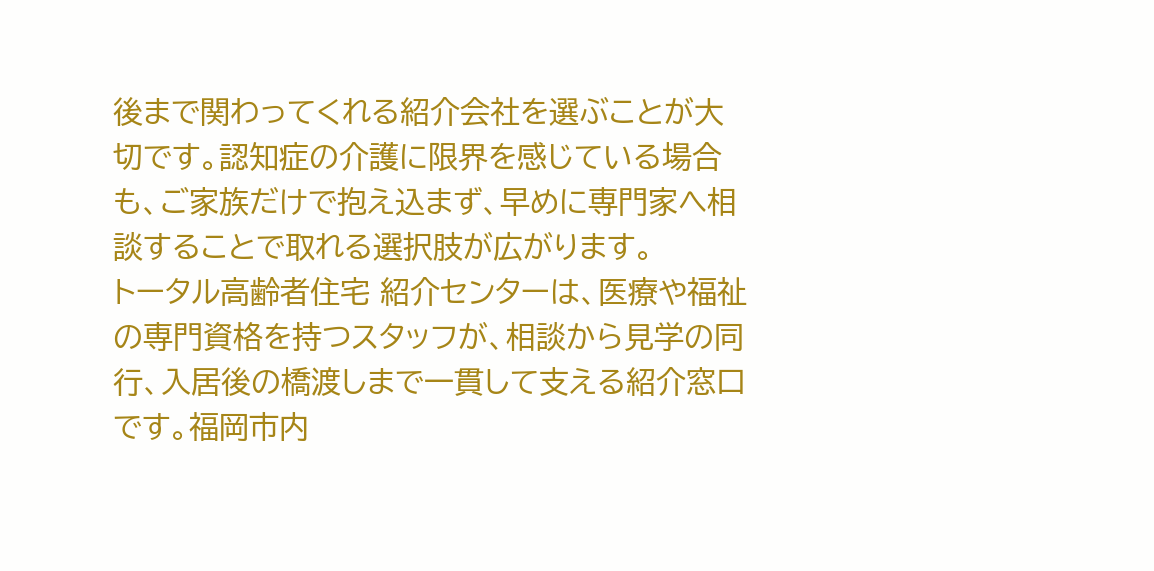後まで関わってくれる紹介会社を選ぶことが大切です。認知症の介護に限界を感じている場合も、ご家族だけで抱え込まず、早めに専門家へ相談することで取れる選択肢が広がります。
トータル高齢者住宅 紹介センターは、医療や福祉の専門資格を持つスタッフが、相談から見学の同行、入居後の橋渡しまで一貫して支える紹介窓口です。福岡市内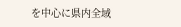を中心に県内全域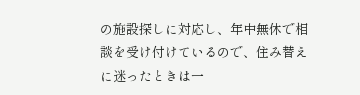の施設探しに対応し、年中無休で相談を受け付けているので、住み替えに迷ったときは一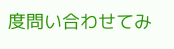度問い合わせてみ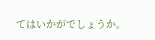てはいかがでしょうか。